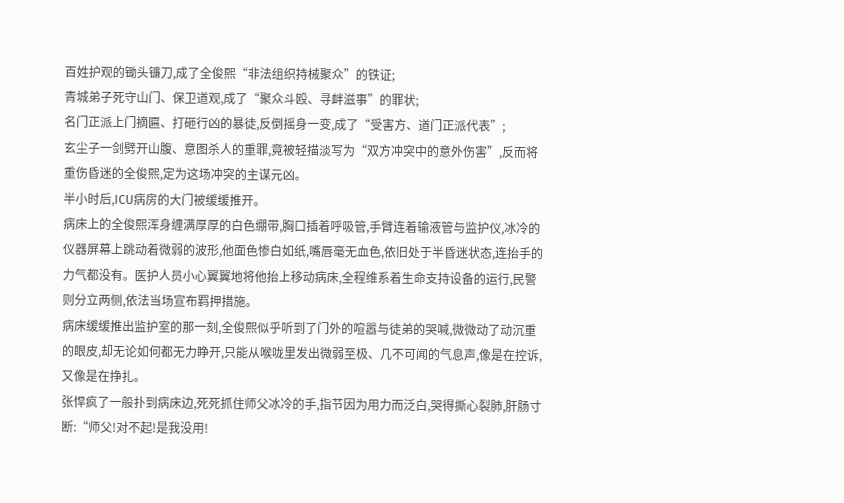百姓护观的锄头镰刀,成了全俊熙“非法组织持械聚众”的铁证;
青城弟子死守山门、保卫道观,成了“聚众斗殴、寻衅滋事”的罪状;
名门正派上门摘匾、打砸行凶的暴徒,反倒摇身一变,成了“受害方、道门正派代表”;
玄尘子一剑劈开山腹、意图杀人的重罪,竟被轻描淡写为“双方冲突中的意外伤害”,反而将重伤昏迷的全俊熙,定为这场冲突的主谋元凶。
半小时后,ICU病房的大门被缓缓推开。
病床上的全俊熙浑身缠满厚厚的白色绷带,胸口插着呼吸管,手臂连着输液管与监护仪,冰冷的仪器屏幕上跳动着微弱的波形,他面色惨白如纸,嘴唇毫无血色,依旧处于半昏迷状态,连抬手的力气都没有。医护人员小心翼翼地将他抬上移动病床,全程维系着生命支持设备的运行,民警则分立两侧,依法当场宣布羁押措施。
病床缓缓推出监护室的那一刻,全俊熙似乎听到了门外的喧嚣与徒弟的哭喊,微微动了动沉重的眼皮,却无论如何都无力睁开,只能从喉咙里发出微弱至极、几不可闻的气息声,像是在控诉,又像是在挣扎。
张悍疯了一般扑到病床边,死死抓住师父冰冷的手,指节因为用力而泛白,哭得撕心裂肺,肝肠寸断:“师父!对不起!是我没用!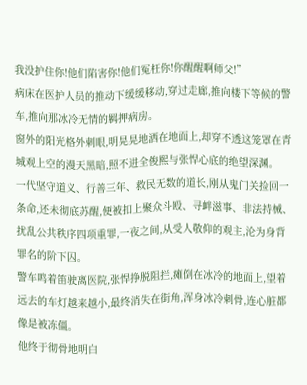我没护住你!他们陷害你!他们冤枉你!你醒醒啊师父!”
病床在医护人员的推动下缓缓移动,穿过走廊,推向楼下等候的警车,推向那冰冷无情的羁押病房。
窗外的阳光格外刺眼,明晃晃地洒在地面上,却穿不透这笼罩在青城观上空的漫天黑暗,照不进全俊熙与张悍心底的绝望深渊。
一代坚守道义、行善三年、救民无数的道长,刚从鬼门关捡回一条命,还未彻底苏醒,便被扣上聚众斗殴、寻衅滋事、非法持械、扰乱公共秩序四项重罪,一夜之间,从受人敬仰的观主,沦为身背罪名的阶下囚。
警车鸣着笛驶离医院,张悍挣脱阻拦,瘫倒在冰冷的地面上,望着远去的车灯越来越小,最终消失在街角,浑身冰冷刺骨,连心脏都像是被冻僵。
他终于彻骨地明白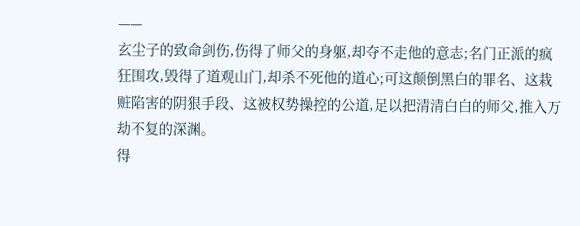——
玄尘子的致命剑伤,伤得了师父的身躯,却夺不走他的意志;名门正派的疯狂围攻,毁得了道观山门,却杀不死他的道心;可这颠倒黑白的罪名、这栽赃陷害的阴狠手段、这被权势操控的公道,足以把清清白白的师父,推入万劫不复的深渊。
得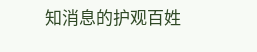知消息的护观百姓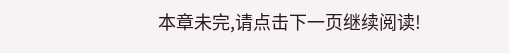本章未完,请点击下一页继续阅读!